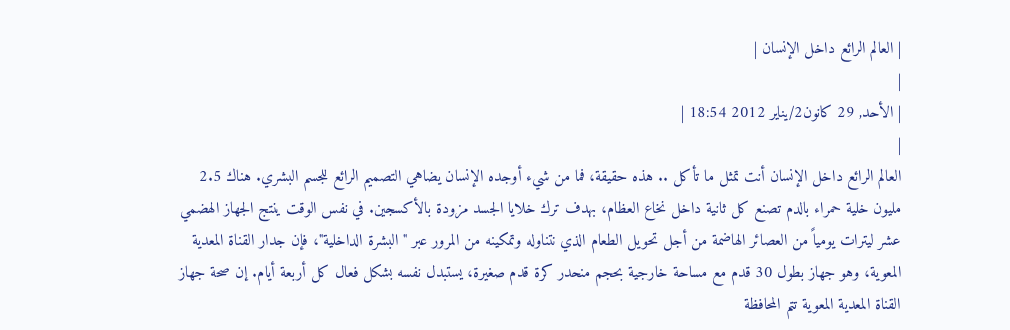| العالم الرائع داخل الإنسان |
|
| الأحد, 29 كانون2/يناير 2012 18:54 |
|
العالم الرائع داخل الإنسان أنت تمثل ما تأكل .. هذه حقيقة، فما من شيء أوجده الإنسان يضاهي التصميم الرائع للجسم البشري. هناك 2.5 مليون خلية حمراء بالدم تصنع كل ثانية داخل نخاع العظام، بهدف ترك خلايا الجسد مزودة بالأكسجين. في نفس الوقت ينتج الجهاز الهضمي عشر ليترات يومياً من العصائر الهاضمة من أجل تحويل الطعام الذي نتناوله وتمكينه من المرور عبر " البشرة الداخلية"، فإن جدار القناة المعدية المعوية، وهو جهاز بطول 30 قدم مع مساحة خارجية بحجم منحدر كرة قدم صغيرة، يستبدل نفسه بشكل فعال كل أربعة أيام. إن صحة جهاز القناة المعدية المعوية تتم المحافظة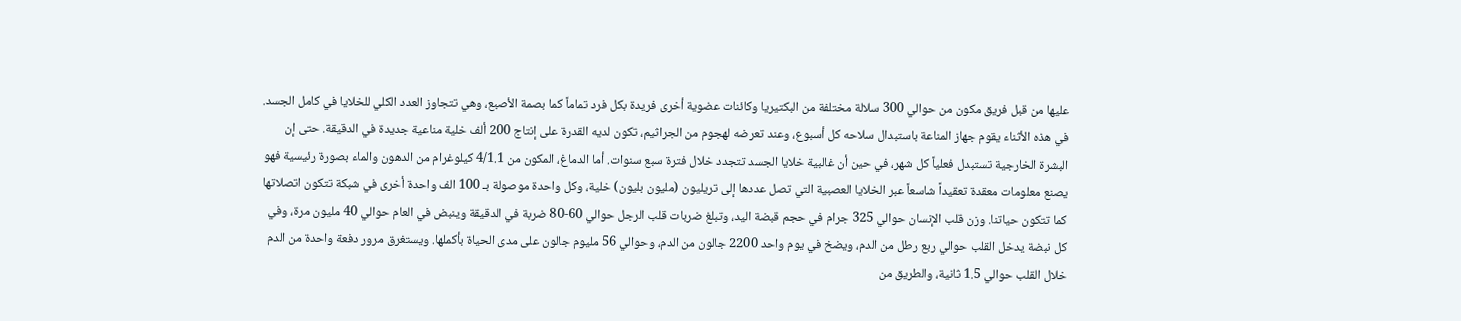عليها من قبل فريق مكون من حوالي 300 سلالة مختلفة من البكتيريا وكائنات عضوية أخرى فريدة بكل فرد تماماً كما بصمة الأصبع، وهي تتجاوز العدد الكلي للخلايا في كامل الجسد. في هذه الأثناء يقوم جهاز المناعة باستبدال سلاحه كل أسبوع، وعند تعرضه لهجوم من الجراثيم، تكون لديه القدرة على إنتاج 200 ألف خلية مناعية جديدة في الدقيقة. حتى إن البشرة الخارجية تستبدل فعلياً كل شهر، في حين أن غالبية خلايا الجسد تتجدد خلال فترة سبع سنوات. أما الدماغ، المكون من 4/1.1 كيلوغرام من الدهون والماء بصورة رئيسية فهو يصنع معلومات معقدة تعقيداً شاسعاً عبر الخلايا العصبية التي تصل عددها إلى تريليون (مليون بليون) خلية، وكل واحدة موصولة بـ 100 الف واحدة أخرى في شبكة تتكون اتصلاتها كما تتكون حياتنا. وزن قلب الإنسان حوالي 325 جرام في حجم قبضة اليد، وتبلغ ضربات قلب الرجل حوالي 60-80 ضربة في الدقيقة وينبض في العام حوالي 40 مليون مرة، وفي كل نبضة يدخل القلب حوالي ربع رطل من الدم، ويضخ في يوم واحد 2200 جالون من الدم، وحوالي 56 مليوم جالون على مدى الحياة بأكملها. ويستغرق مرور دفعة واحدة من الدم خلال القلب حوالي 1.5 ثانية، والطريق من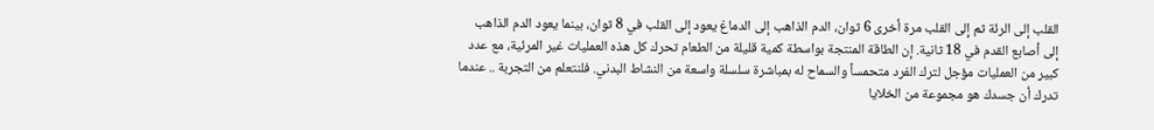القلب إلى الرئة ثم إلى القلب مرة أخرى 6 ثوان، الدم الذاهب إلى الدماغ يعود إلى القلب في 8 ثوان، بينما يعود الدم الذاهب إلى أصابع القدم في 18 ثانية. إن الطاقة المنتجة بواسطة كمية قليلة من الطعام تحرك كل هذه العمليات غير المرئية، مع عدد كبير من العمليات مؤجل لترك الفرد متحمساً والسماح له بمباشرة سلسلة واسعة من النشاط البدني. فلنتعلم من التجربة .. عندما تدرك أن جسدك هو مجموعة من الخلايا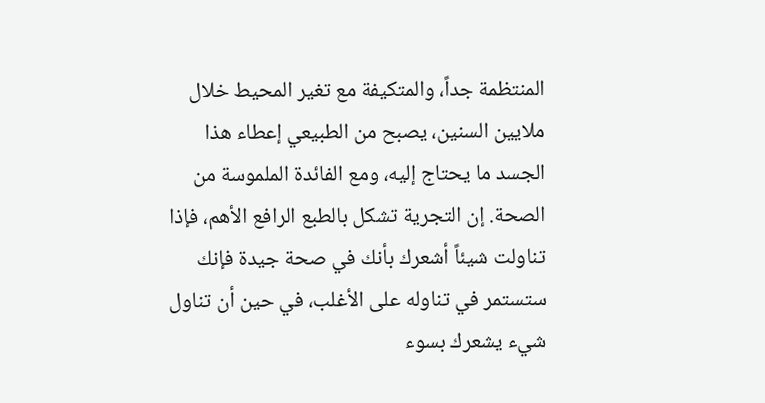المنتظمة جداً، والمتكيفة مع تغير المحيط خلال ملايين السنين، يصبح من الطبيعي إعطاء هذا الجسد ما يحتاج إليه، ومع الفائدة الملموسة من الصحة. إن التجرية تشكل بالطبع الرافع الأهم، فإذا تناولت شيئاً أشعرك بأنك في صحة جيدة فإنك ستستمر في تناوله على الأغلب، في حين أن تناول شيء يشعرك بسوء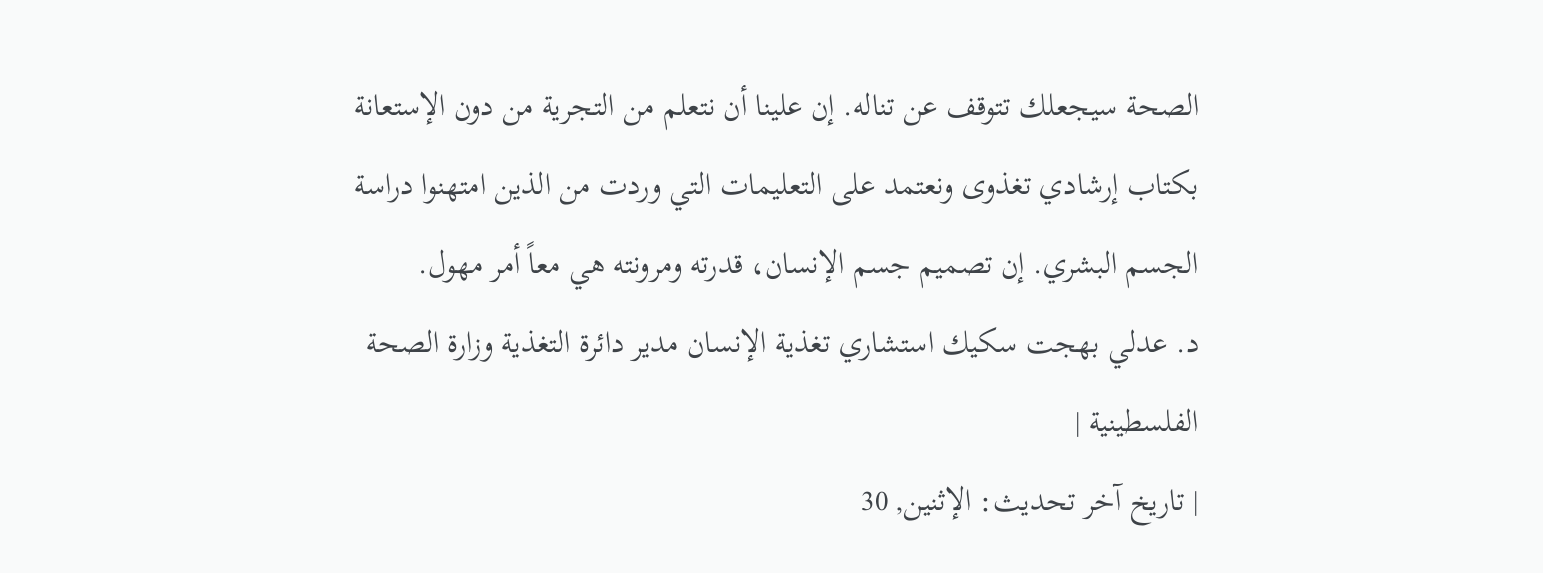الصحة سيجعلك تتوقف عن تناله. إن علينا أن نتعلم من التجرية من دون الإستعانة بكتاب إرشادي تغذوى ونعتمد على التعليمات التي وردت من الذين امتهنوا دراسة الجسم البشري. إن تصميم جسم الإنسان، قدرته ومرونته هي معاً أمر مهول.
د. عدلي بهجت سكيك استشاري تغذية الإنسان مدير دائرة التغذية وزارة الصحة الفلسطينية |
| تاريخ آخر تحديث: الإثنين, 30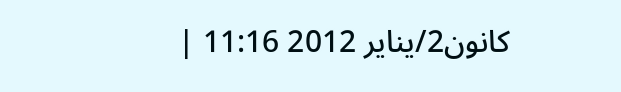كانون2/يناير 2012 11:16 |